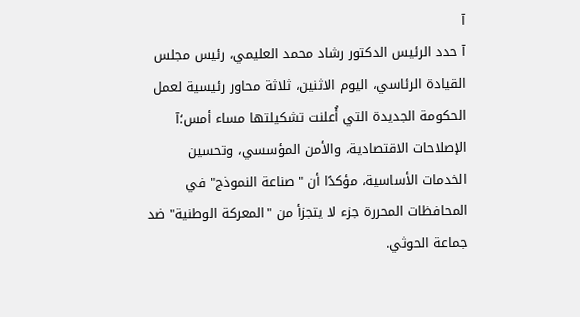آ
آ حدد الرئيس الدكتور رشاد محمد العليمي، رئيس مجلس القيادة الرئاسي، اليوم الاثنين، ثلاثة محاور رئيسية لعمل الحكومة الجديدة التي أُعلنت تشكيلتها مساء أمس؛آ الإصلاحات الاقتصادية، والأمن المؤسسي، وتحسين الخدمات الأساسية، مؤكدًا أن "صناعة النموذج" في المحافظات المحررة جزء لا يتجزأ من "المعركة الوطنية" ضد جماعة الحوثي.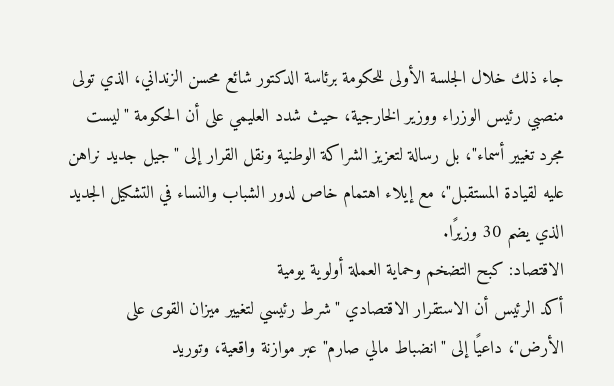جاء ذلك خلال الجلسة الأولى للحكومة برئاسة الدكتور شائع محسن الزنداني، الذي تولى منصبي رئيس الوزراء ووزير الخارجية، حيث شدد العليمي على أن الحكومة "ليست مجرد تغيير أسماء"، بل رسالة لتعزيز الشراكة الوطنية ونقل القرار إلى "جيل جديد نراهن عليه لقيادة المستقبل"، مع إيلاء اهتمام خاص لدور الشباب والنساء في التشكيل الجديد الذي يضم 30 وزيرًا.
الاقتصاد: كبح التضخم وحماية العملة أولوية يومية
أكد الرئيس أن الاستقرار الاقتصادي "شرط رئيسي لتغيير ميزان القوى على الأرض"، داعيًا إلى "انضباط مالي صارم" عبر موازنة واقعية، وتوريد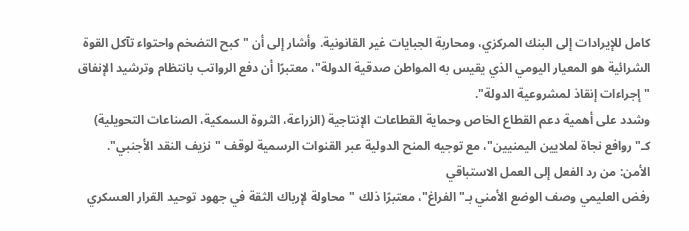كامل للإيرادات إلى البنك المركزي، ومحاربة الجبايات غير القانونية. وأشار إلى أن "كبح التضخم واحتواء تآكل القوة الشرائية هو المعيار اليومي الذي يقيس به المواطن صدقية الدولة"، معتبرًا أن دفع الرواتب بانتظام وترشيد الإنفاق "إجراءات إنقاذ لمشروعية الدولة".
وشدد على أهمية دعم القطاع الخاص وحماية القطاعات الإنتاجية (الزراعة، الثروة السمكية، الصناعات التحويلية) كـ"روافع نجاة لملايين اليمنيين"، مع توجيه المنح الدولية عبر القنوات الرسمية لوقف "نزيف النقد الأجنبي".
الأمن: من رد الفعل إلى العمل الاستباقي
رفض العليمي وصف الوضع الأمني بـ"الفراغ"، معتبرًا ذلك "محاولة لإرباك الثقة في جهود توحيد القرار العسكري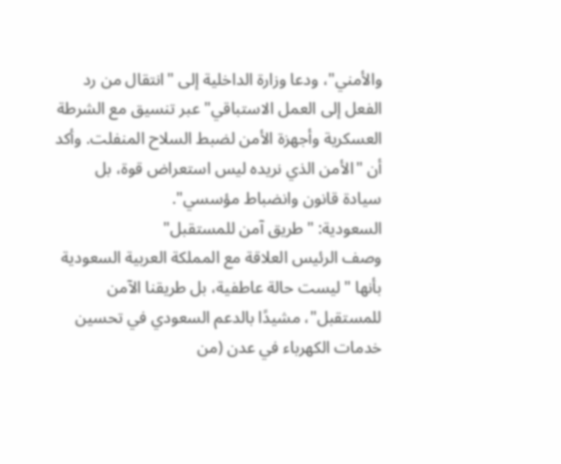والأمني"، ودعا وزارة الداخلية إلى "انتقال من رد الفعل إلى العمل الاستباقي" عبر تنسيق مع الشرطة العسكرية وأجهزة الأمن لضبط السلاح المنفلت. وأكد أن "الأمن الذي نريده ليس استعراض قوة، بل سيادة قانون وانضباط مؤسسي".
السعودية: "طريق آمن للمستقبل"
وصف الرئيس العلاقة مع المملكة العربية السعودية بأنها "ليست حالة عاطفية، بل طريقنا الآمن للمستقبل"، مشيدًا بالدعم السعودي في تحسين خدمات الكهرباء في عدن (من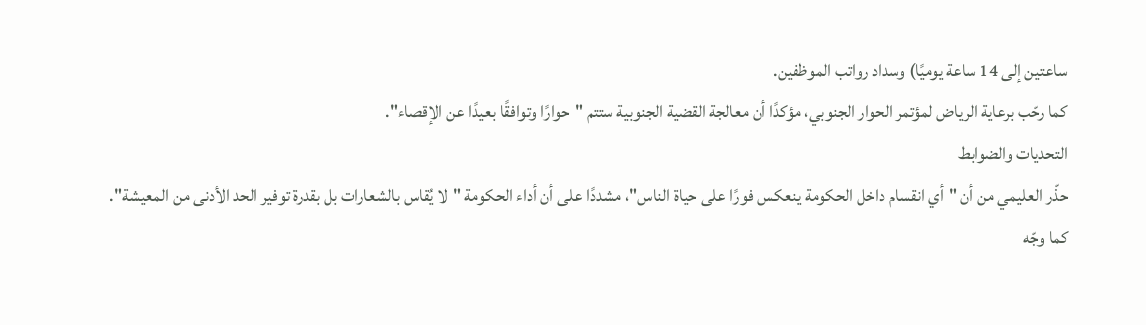ساعتين إلى 14 ساعة يوميًا) وسداد رواتب الموظفين.
كما رحّب برعاية الرياض لمؤتمر الحوار الجنوبي، مؤكدًا أن معالجة القضية الجنوبية ستتم "حوارًا وتوافقًا بعيدًا عن الإقصاء".
التحديات والضوابط
حذّر العليمي من أن "أي انقسام داخل الحكومة ينعكس فورًا على حياة الناس"، مشددًا على أن أداء الحكومة "لا يُقاس بالشعارات بل بقدرة توفير الحد الأدنى من المعيشة".
كما وجّه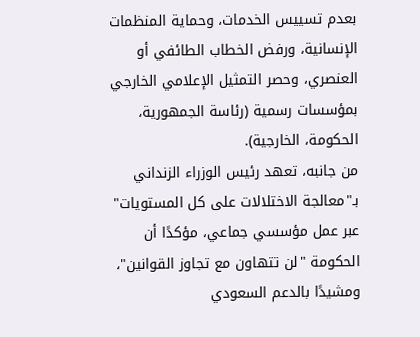بعدم تسييس الخدمات، وحماية المنظمات الإنسانية، ورفض الخطاب الطائفي أو العنصري، وحصر التمثيل الإعلامي الخارجي بمؤسسات رسمية (رئاسة الجمهورية، الحكومة، الخارجية).
من جانبه، تعهد رئيس الوزراء الزنداني بـ"معالجة الاختلالات على كل المستويات" عبر عمل مؤسسي جماعي، مؤكدًا أن الحكومة "لن تتهاون مع تجاوز القوانين"، ومشيدًا بالدعم السعودي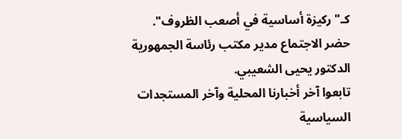كـ"ركيزة أساسية في أصعب الظروف".
حضر الاجتماع مدير مكتب رئاسة الجمهورية الدكتور يحيى الشعيبي.
تابعوا آخر أخبارنا المحلية وآخر المستجدات السياسية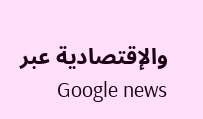والإقتصادية عبر Google news